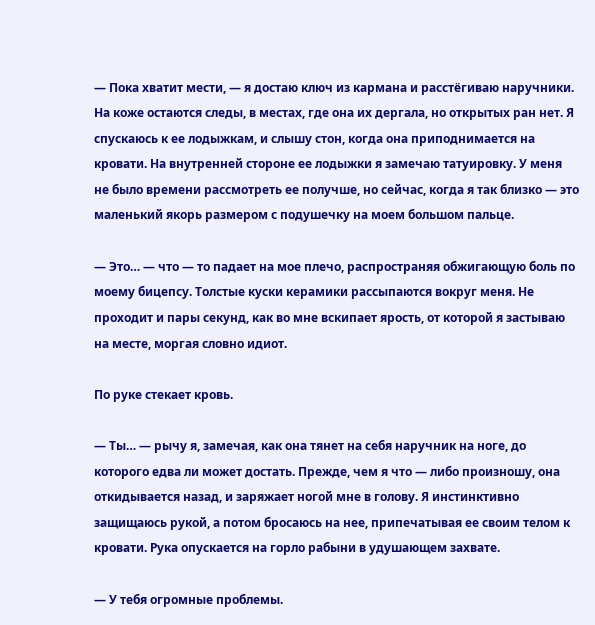— Пока хватит мести, — я достаю ключ из кармана и расстёгиваю наручники. На коже остаются следы, в местах, где она их дергала, но открытых ран нет. Я спускаюсь к ее лодыжкам, и слышу стон, когда она приподнимается на кровати. На внутренней стороне ее лодыжки я замечаю татуировку. У меня не было времени рассмотреть ее получше, но сейчас, когда я так близко — это маленький якорь размером с подушечку на моем большом пальце.

— Это… — что — то падает на мое плечо, распространяя обжигающую боль по моему бицепсу. Толстые куски керамики рассыпаются вокруг меня. Не проходит и пары секунд, как во мне вскипает ярость, от которой я застываю на месте, моргая словно идиот.

По руке стекает кровь.

— Ты… — рычу я, замечая, как она тянет на себя наручник на ноге, до которого едва ли может достать. Прежде, чем я что — либо произношу, она откидывается назад, и заряжает ногой мне в голову. Я инстинктивно защищаюсь рукой, а потом бросаюсь на нее, припечатывая ее своим телом к кровати. Рука опускается на горло рабыни в удушающем захвате.

— У тебя огромные проблемы.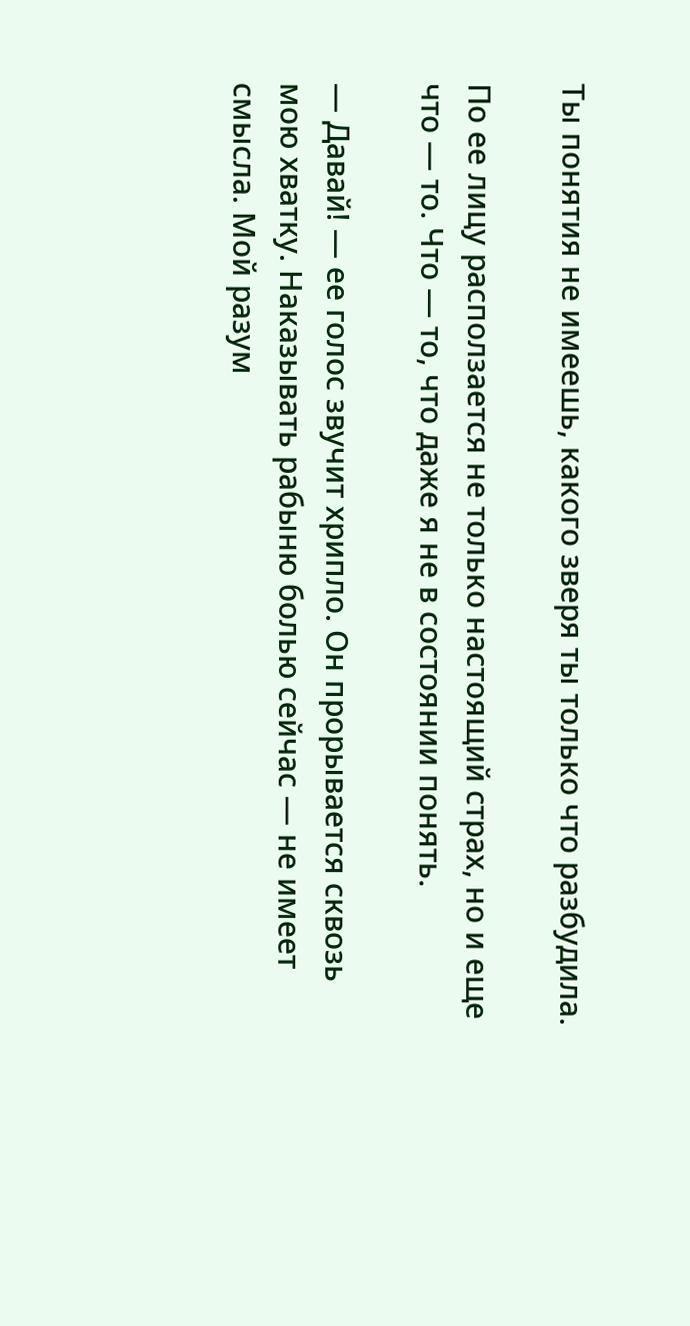Ты понятия не имеешь, какого зверя ты только что разбудила.

По ее лицу расползается не только настоящий страх, но и еще что — то. Что — то, что даже я не в состоянии понять.

— Давай! — ее голос звучит хрипло. Он прорывается сквозь мою хватку. Наказывать рабыню болью сейчас — не имеет смысла. Мой разум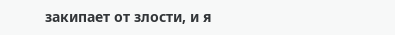закипает от злости, и я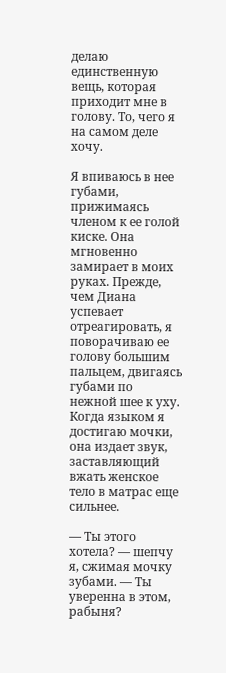делаю единственную вещь, которая приходит мне в голову. То, чего я на самом деле хочу.

Я впиваюсь в нее губами, прижимаясь членом к ее голой киске. Она мгновенно замирает в моих руках. Прежде, чем Диана успевает отреагировать, я поворачиваю ее голову большим пальцем, двигаясь губами по нежной шее к уху. Когда языком я достигаю мочки, она издает звук, заставляющий вжать женское тело в матрас еще сильнее.

— Ты этого хотела? — шепчу я, сжимая мочку зубами. — Ты уверенна в этом, рабыня?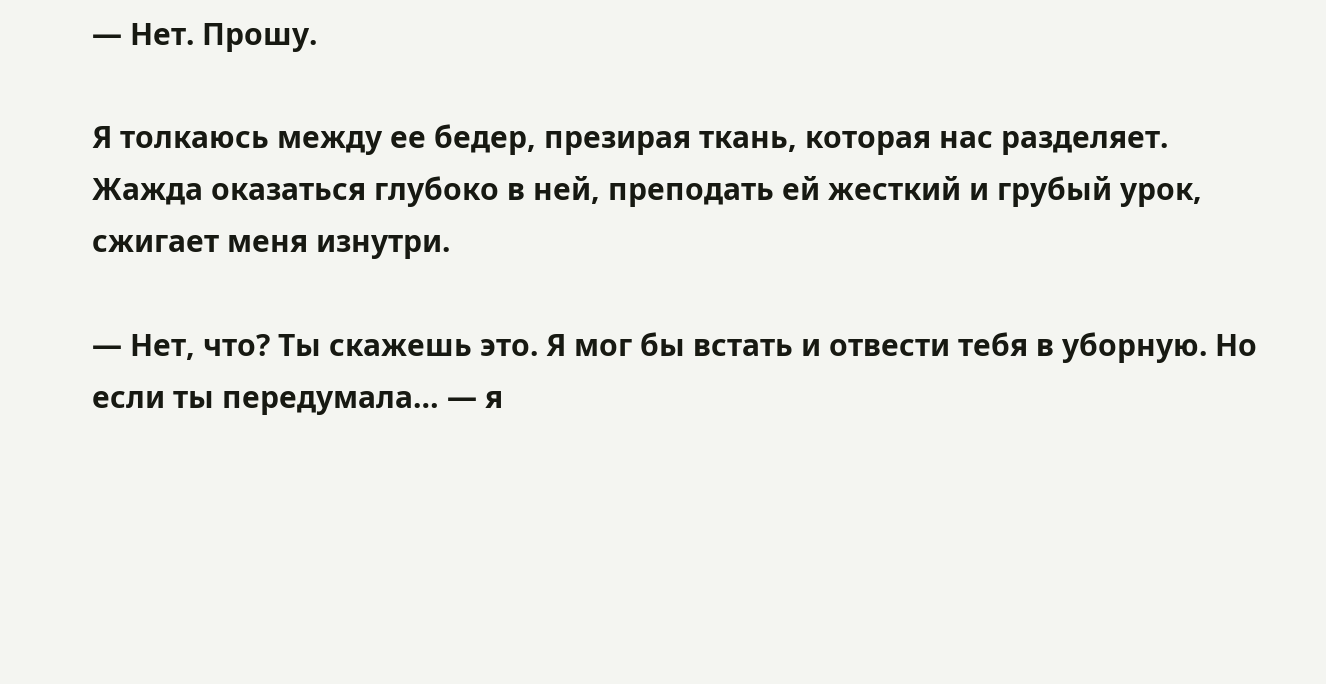— Нет. Прошу.

Я толкаюсь между ее бедер, презирая ткань, которая нас разделяет. Жажда оказаться глубоко в ней, преподать ей жесткий и грубый урок, сжигает меня изнутри.

— Нет, что? Ты скажешь это. Я мог бы встать и отвести тебя в уборную. Но если ты передумала… — я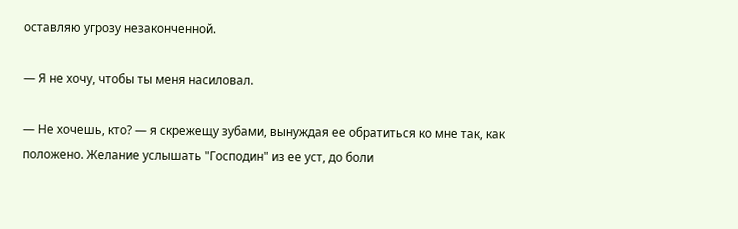оставляю угрозу незаконченной.

— Я не хочу, чтобы ты меня насиловал.

— Не хочешь, кто? — я скрежещу зубами, вынуждая ее обратиться ко мне так, как положено. Желание услышать "Господин" из ее уст, до боли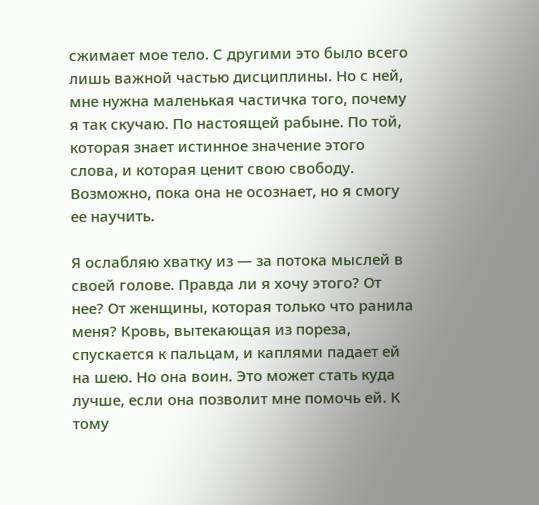сжимает мое тело. С другими это было всего лишь важной частью дисциплины. Но с ней, мне нужна маленькая частичка того, почему я так скучаю. По настоящей рабыне. По той, которая знает истинное значение этого слова, и которая ценит свою свободу. Возможно, пока она не осознает, но я смогу ее научить.

Я ослабляю хватку из — за потока мыслей в своей голове. Правда ли я хочу этого? От нее? От женщины, которая только что ранила меня? Кровь, вытекающая из пореза, спускается к пальцам, и каплями падает ей на шею. Но она воин. Это может стать куда лучше, если она позволит мне помочь ей. К тому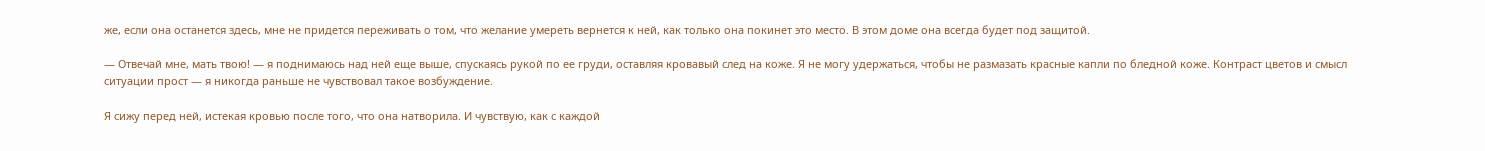же, если она останется здесь, мне не придется переживать о том, что желание умереть вернется к ней, как только она покинет это место. В этом доме она всегда будет под защитой.

— Отвечай мне, мать твою! — я поднимаюсь над ней еще выше, спускаясь рукой по ее груди, оставляя кровавый след на коже. Я не могу удержаться, чтобы не размазать красные капли по бледной коже. Контраст цветов и смысл ситуации прост — я никогда раньше не чувствовал такое возбуждение.

Я сижу перед ней, истекая кровью после того, что она натворила. И чувствую, как с каждой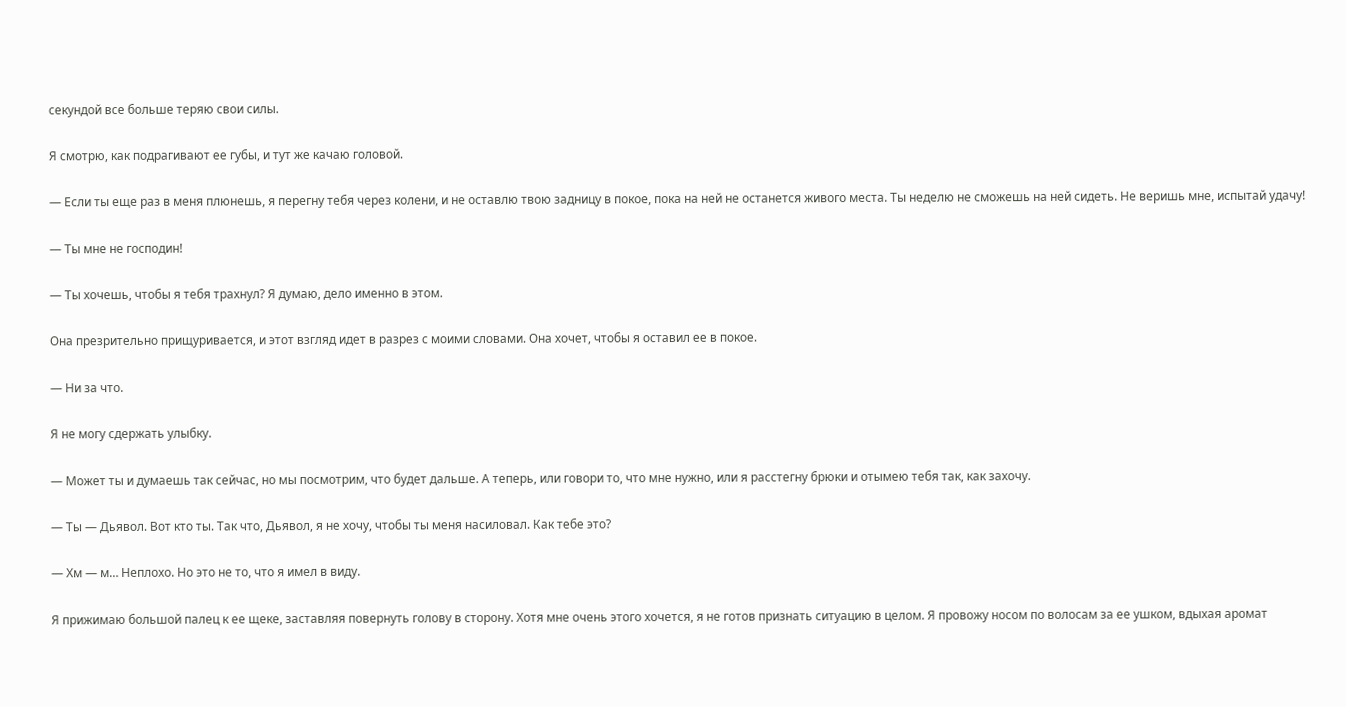секундой все больше теряю свои силы.

Я смотрю, как подрагивают ее губы, и тут же качаю головой.

— Если ты еще раз в меня плюнешь, я перегну тебя через колени, и не оставлю твою задницу в покое, пока на ней не останется живого места. Ты неделю не сможешь на ней сидеть. Не веришь мне, испытай удачу!

— Ты мне не господин!

— Ты хочешь, чтобы я тебя трахнул? Я думаю, дело именно в этом.

Она презрительно прищуривается, и этот взгляд идет в разрез с моими словами. Она хочет, чтобы я оставил ее в покое.

— Ни за что.

Я не могу сдержать улыбку.

— Может ты и думаешь так сейчас, но мы посмотрим, что будет дальше. А теперь, или говори то, что мне нужно, или я расстегну брюки и отымею тебя так, как захочу.

— Ты — Дьявол. Вот кто ты. Так что, Дьявол, я не хочу, чтобы ты меня насиловал. Как тебе это?

— Хм — м… Неплохо. Но это не то, что я имел в виду.

Я прижимаю большой палец к ее щеке, заставляя повернуть голову в сторону. Хотя мне очень этого хочется, я не готов признать ситуацию в целом. Я провожу носом по волосам за ее ушком, вдыхая аромат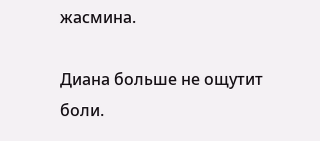жасмина.

Диана больше не ощутит боли.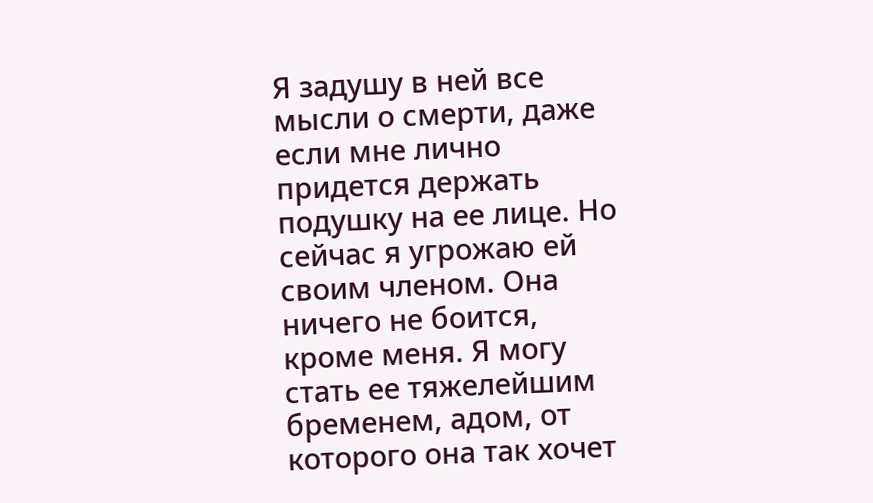Я задушу в ней все мысли о смерти, даже если мне лично придется держать подушку на ее лице. Но сейчас я угрожаю ей своим членом. Она ничего не боится, кроме меня. Я могу стать ее тяжелейшим бременем, адом, от которого она так хочет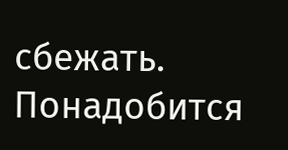сбежать. Понадобится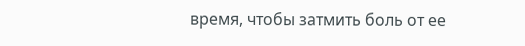время, чтобы затмить боль от ее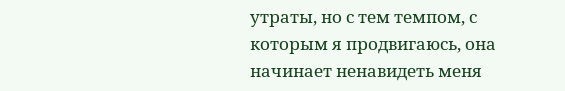утраты, но с тем темпом, с которым я продвигаюсь, она начинает ненавидеть меня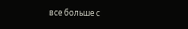все больше с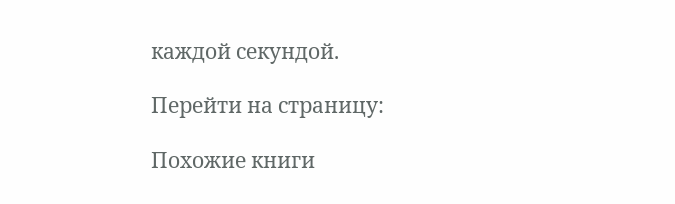каждой секундой.

Перейти на страницу:

Похожие книги